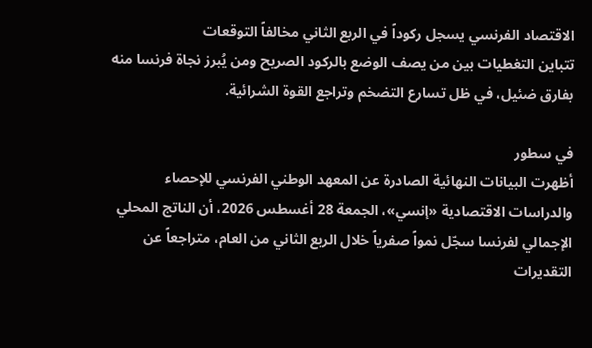الاقتصاد الفرنسي يسجل ركوداً في الربع الثاني مخالفاً التوقعات
تتباين التغطيات بين من يصف الوضع بالركود الصريح ومن يُبرز نجاة فرنسا منه بفارق ضئيل، في ظل تسارع التضخم وتراجع القوة الشرائية.

في سطور
أظهرت البيانات النهائية الصادرة عن المعهد الوطني الفرنسي للإحصاء والدراسات الاقتصادية «إنسي»، الجمعة 28 أغسطس 2026، أن الناتج المحلي الإجمالي لفرنسا سجّل نمواً صفرياً خلال الربع الثاني من العام، متراجعاً عن التقديرات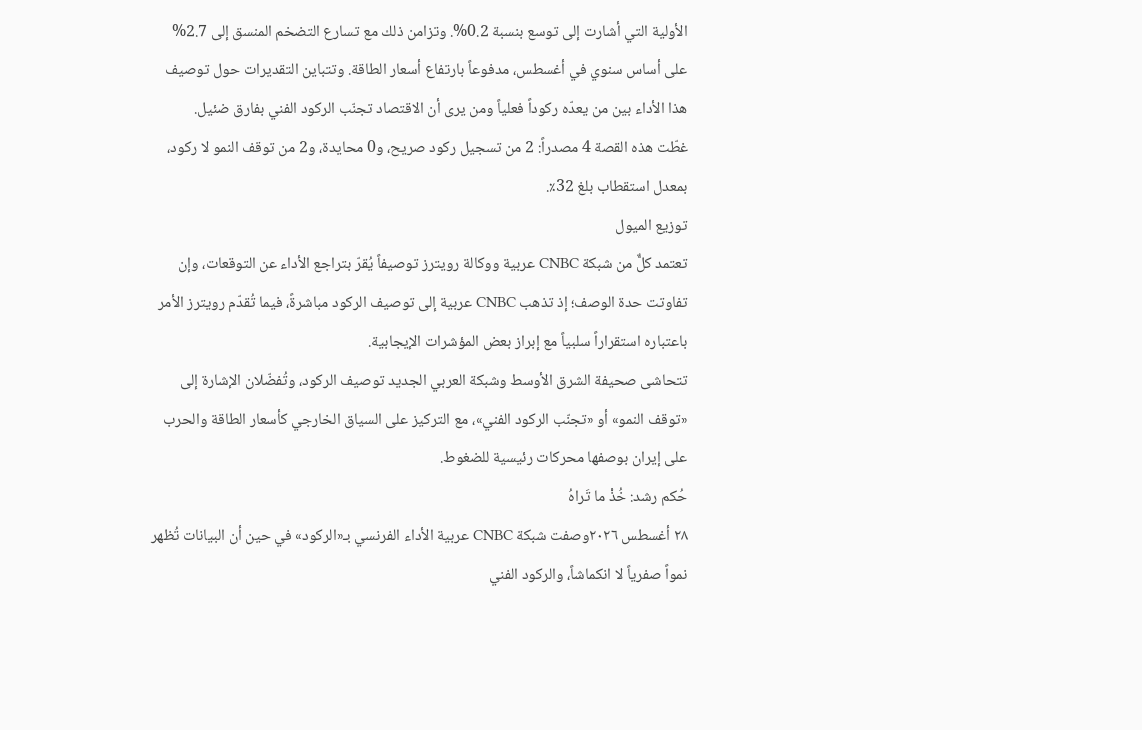الأولية التي أشارت إلى توسع بنسبة 0.2%. وتزامن ذلك مع تسارع التضخم المنسق إلى 2.7% على أساس سنوي في أغسطس، مدفوعاً بارتفاع أسعار الطاقة. وتتباين التقديرات حول توصيف هذا الأداء بين من يعدّه ركوداً فعلياً ومن يرى أن الاقتصاد تجنّب الركود الفني بفارق ضئيل.
غطّت هذه القصة 4 مصدراً: 2 من تسجيل ركود صريح، و0 محايدة، و2 من توقف النمو لا ركود، بمعدل استقطاب بلغ 32٪.
توزيع الميول
تعتمد كلٌّ من شبكة CNBC عربية ووكالة رويترز توصيفاً يُقرّ بتراجع الأداء عن التوقعات، وإن تفاوتت حدة الوصف؛ إذ تذهب CNBC عربية إلى توصيف الركود مباشرةً، فيما تُقدّم رويترز الأمر باعتباره استقراراً سلبياً مع إبراز بعض المؤشرات الإيجابية.
تتحاشى صحيفة الشرق الأوسط وشبكة العربي الجديد توصيف الركود، وتُفضّلان الإشارة إلى «توقف النمو» أو «تجنّب الركود الفني»، مع التركيز على السياق الخارجي كأسعار الطاقة والحرب على إيران بوصفها محركات رئيسية للضغوط.
حُكم رشد: خُذْ ما تَراهُ
٢٨ أغسطس ٢٠٢٦وصفت شبكة CNBC عربية الأداء الفرنسي بـ«الركود» في حين أن البيانات تُظهر نمواً صفرياً لا انكماشاً، والركود الفني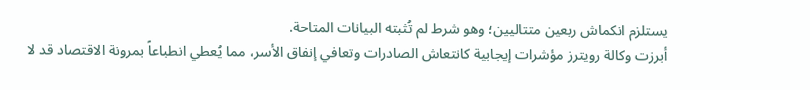يستلزم انكماش ربعين متتاليين؛ وهو شرط لم تُثبته البيانات المتاحة.
أبرزت وكالة رويترز مؤشرات إيجابية كانتعاش الصادرات وتعافي إنفاق الأسر، مما يُعطي انطباعاً بمرونة الاقتصاد قد لا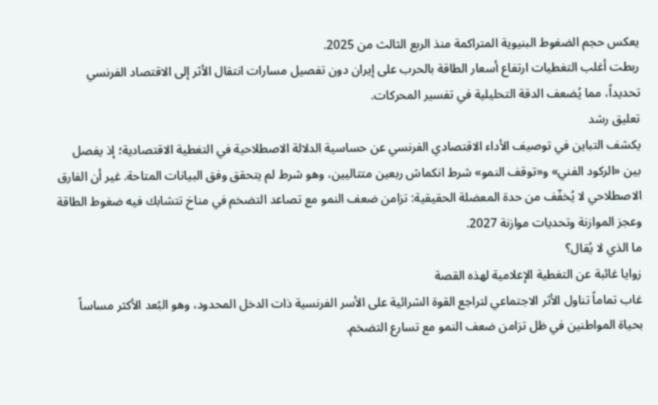يعكس حجم الضغوط البنيوية المتراكمة منذ الربع الثالث من 2025.
ربطت أغلب التغطيات ارتفاع أسعار الطاقة بالحرب على إيران دون تفصيل مسارات انتقال الأثر إلى الاقتصاد الفرنسي تحديداً، مما يُضعف الدقة التحليلية في تفسير المحركات.
تعليق رشد
يكشف التباين في توصيف الأداء الاقتصادي الفرنسي عن حساسية الدلالة الاصطلاحية في التغطية الاقتصادية؛ إذ يفصل بين «الركود الفني» و«توقف النمو» شرط انكماش ربعين متتاليين، وهو شرط لم يتحقق وفق البيانات المتاحة. غير أن الفارق الاصطلاحي لا يُخفّف من حدة المعضلة الحقيقية: تزامن ضعف النمو مع تصاعد التضخم في مناخ تتشابك فيه ضغوط الطاقة وعجز الموازنة وتحديات موازنة 2027.
ما الذي لا يُقال؟
زوايا غائبة عن التغطية الإعلامية لهذه القصة
غاب تماماً تناول الأثر الاجتماعي لتراجع القوة الشرائية على الأسر الفرنسية ذات الدخل المحدود، وهو البُعد الأكثر مساساً بحياة المواطنين في ظل تزامن ضعف النمو مع تسارع التضخم.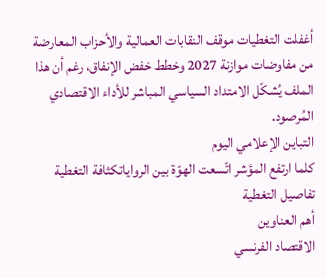أغفلت التغطيات موقف النقابات العمالية والأحزاب المعارضة من مفاوضات موازنة 2027 وخطط خفض الإنفاق، رغم أن هذا الملف يُشكّل الامتداد السياسي المباشر للأداء الاقتصادي المُرصود.
التباين الإعلامي اليوم
كلما ارتفع المؤشر اتّسعت الهوّة بين الرواياتكثافة التغطية
تفاصيل التغطية
أهم العناوين
الاقتصاد الفرنسي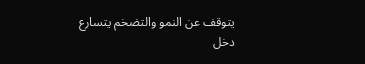يتوقف عن النمو والتضخم يتسارع
دخل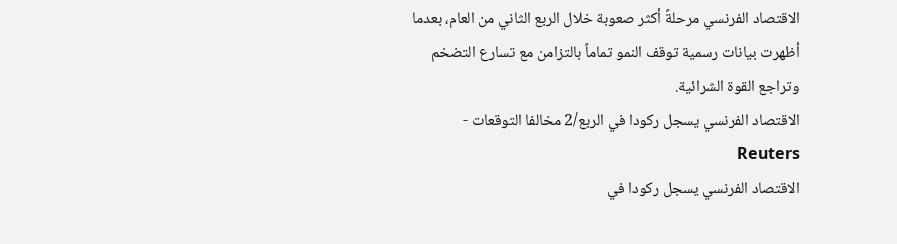الاقتصاد الفرنسي مرحلةً أكثر صعوبة خلال الربع الثاني من العام، بعدما أظهرت بيانات رسمية توقف النمو تماماً بالتزامن مع تسارع التضخم وتراجع القوة الشرائية.
الاقتصاد الفرنسي يسجل ركودا في الربع/2 مخالفا التوقعات - Reuters
الاقتصاد الفرنسي يسجل ركودا في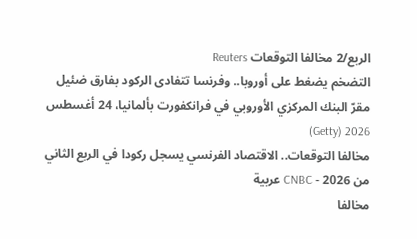الربع/2 مخالفا التوقعات Reuters
التضخم يضغط على أوروبا.. وفرنسا تتفادى الركود بفارق ضئيل
مقرّ البنك المركزي الأوروبي في فرانكفورت بألمانيا، 24 أغسطس 2026 (Getty)
مخالفا التوقعات.. الاقتصاد الفرنسي يسجل ركودا في الربع الثاني من 2026 - CNBC عربية
مخالفا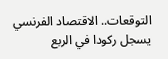التوقعات.. الاقتصاد الفرنسي يسجل ركودا في الربع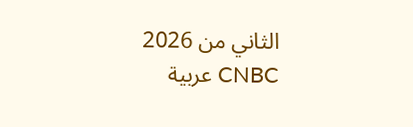الثاني من 2026 CNBC عربية